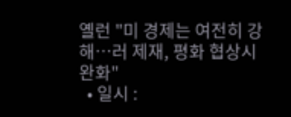옐런 "미 경제는 여전히 강해…러 제재, 평화 협상시 완화"
  • 일시 :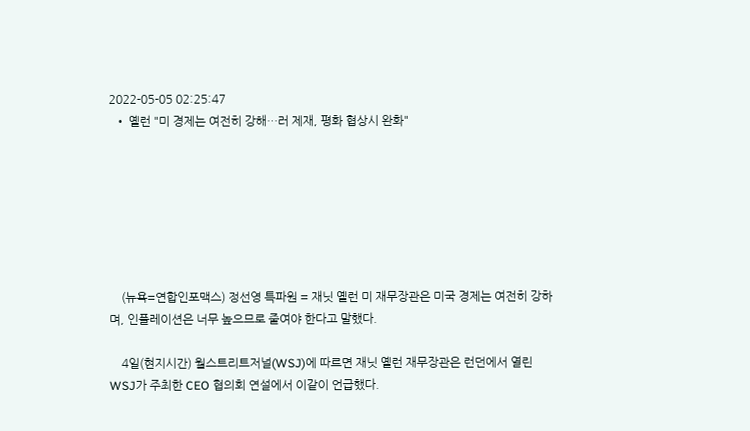2022-05-05 02:25:47
  • 옐런 "미 경제는 여전히 강해…러 제재, 평화 협상시 완화"







    (뉴욕=연합인포맥스) 정선영 특파원 = 재닛 옐런 미 재무장관은 미국 경제는 여전히 강하며, 인플레이션은 너무 높으므로 줄여야 한다고 말했다.

    4일(현지시간) 월스트리트저널(WSJ)에 따르면 재닛 옐런 재무장관은 런던에서 열린 WSJ가 주최한 CEO 협의회 연설에서 이같이 언급했다.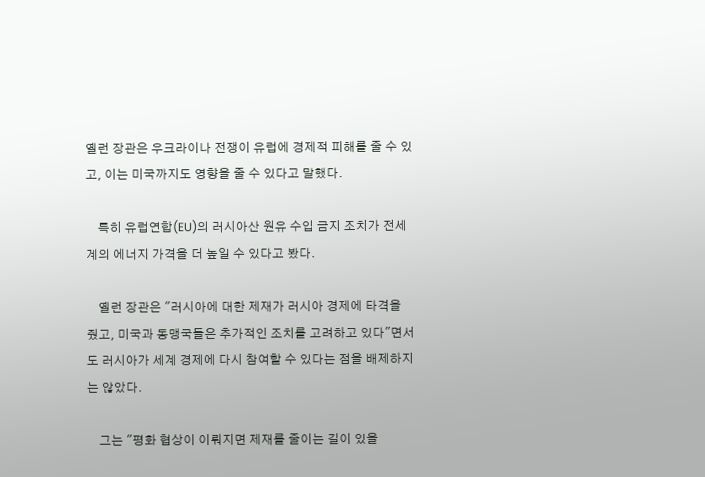옐런 장관은 우크라이나 전쟁이 유럽에 경제적 피해를 줄 수 있고, 이는 미국까지도 영향을 줄 수 있다고 말했다.

    특히 유럽연합(EU)의 러시아산 원유 수입 금지 조치가 전세계의 에너지 가격을 더 높일 수 있다고 봤다.

    옐런 장관은 "러시아에 대한 제재가 러시아 경제에 타격을 줬고, 미국과 동맹국들은 추가적인 조치를 고려하고 있다"면서도 러시아가 세계 경제에 다시 참여할 수 있다는 점을 배제하지는 않았다.

    그는 "평화 협상이 이뤄지면 제재를 줄이는 길이 있을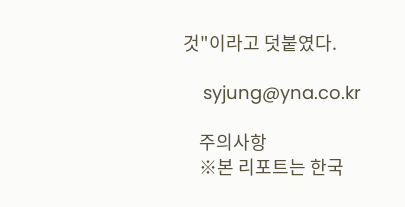것"이라고 덧붙였다.

    syjung@yna.co.kr

    주의사항
    ※본 리포트는 한국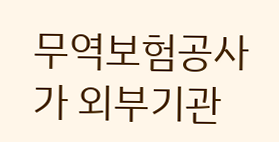무역보험공사가 외부기관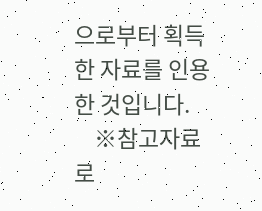으로부터 획득한 자료를 인용한 것입니다.
    ※참고자료로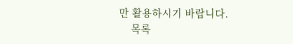만 활용하시기 바랍니다.
    목록